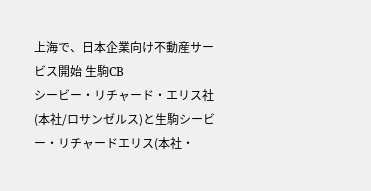上海で、日本企業向け不動産サービス開始 生駒CB
シービー・リチャード・エリス社(本社/ロサンゼルス)と生駒シービー・リチャードエリス(本社・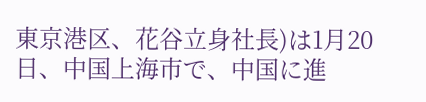東京港区、花谷立身社長)は1月20日、中国上海市で、中国に進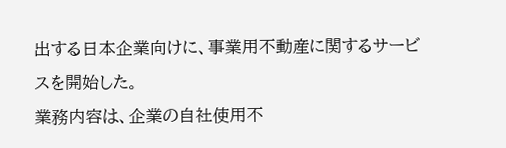出する日本企業向けに、事業用不動産に関するサービスを開始した。
業務内容は、企業の自社使用不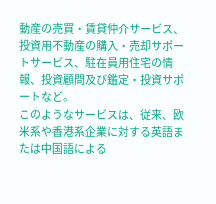動産の売買・賃貸仲介サービス、投資用不動産の購入・売却サポートサービス、駐在員用住宅の情報、投資顧問及び鑑定・投資サポートなど。
このようなサービスは、従来、欧米系や香港系企業に対する英語または中国語による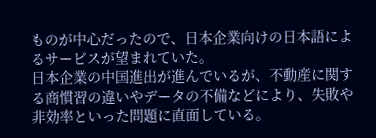ものが中心だったので、日本企業向けの日本語によるサービスが望まれていた。
日本企業の中国進出が進んでいるが、不動産に関する商慣習の違いやデータの不備などにより、失敗や非効率といった問題に直面している。